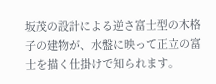坂茂の設計による逆さ富士型の木格子の建物が、水盤に映って正立の富士を描く仕掛けで知られます。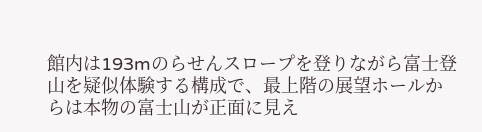館内は193mのらせんスロープを登りながら富士登山を疑似体験する構成で、最上階の展望ホールからは本物の富士山が正面に見え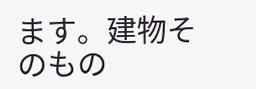ます。建物そのもの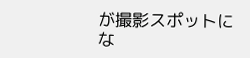が撮影スポットにな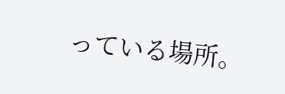っている場所。